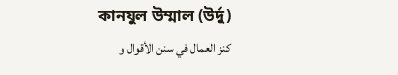কানযুল উম্মাল (উর্দু)
كنز العمال في سنن الأقوال و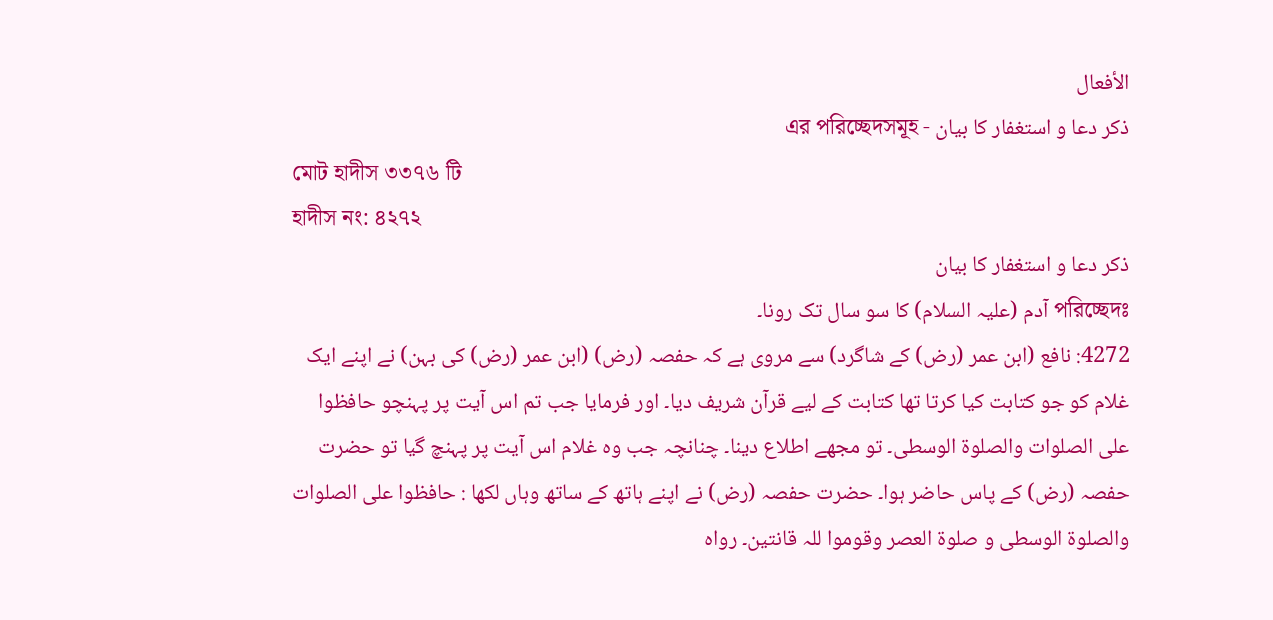الأفعال
ذکر دعا و استغفار کا بیان - এর পরিচ্ছেদসমূহ
মোট হাদীস ৩৩৭৬ টি
হাদীস নং: ৪২৭২
ذکر دعا و استغفار کا بیان
পরিচ্ছেদঃ آدم (علیہ السلام) کا سو سال تک رونا۔
4272: نافع (ابن عمر (رض) کے شاگرد) سے مروی ہے کہ حفصہ (رض) (ابن عمر (رض) کی بہن) نے اپنے ایک غلام کو جو کتابت کیا کرتا تھا کتابت کے لیے قرآن شریف دیا۔ اور فرمایا جب تم اس آیت پر پہنچو حافظوا علی الصلوات والصلوۃ الوسطی۔ تو مجھے اطلاع دینا۔ چنانچہ جب وہ غلام اس آیت پر پہنچ گیا تو حضرت حفصہ (رض) کے پاس حاضر ہوا۔ حضرت حفصہ (رض) نے اپنے ہاتھ کے ساتھ وہاں لکھا : حافظوا علی الصلوات والصلوۃ الوسطی و صلوۃ العصر وقوموا للہ قانتین۔ رواہ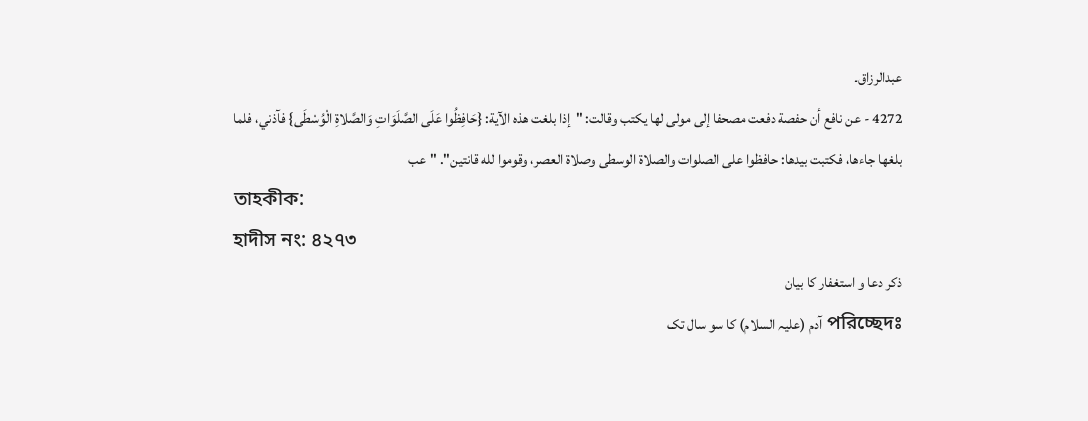عبدالرزاق۔
4272 - عن نافع أن حفصة دفعت مصحفا إلى مولى لها يكتب وقالت: "إذا بلغت هذه الآية: {حَافِظُوا عَلَى الصَّلَوَاتِ وَالصَّلاةِ الْوُسْطَى} فآذني، فلما بلغها جاءها، فكتبت بيدها: حافظوا على الصلوات والصلاة الوسطى وصلاة العصر، وقوموا لله قانتين". "عب
তাহকীক:
হাদীস নং: ৪২৭৩
ذکر دعا و استغفار کا بیان
পরিচ্ছেদঃ آدم (علیہ السلام) کا سو سال تک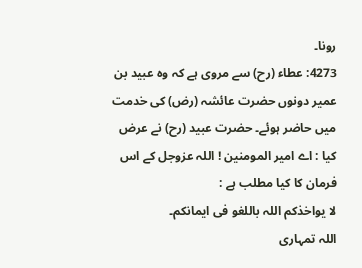رونا۔
4273: عطاء (رح) سے مروی ہے کہ وہ عبید بن عمیر دونوں حضرت عائشہ (رض) کی خدمت میں حاضر ہوئے۔ حضرت عبید (رح) نے عرض کیا : اے امیر المومنین ! اللہ عزوجل کے اس فرمان کا کیا مطلب ہے :
لا یواخذکم اللہ باللغو فی ایمانکم۔
اللہ تمہاری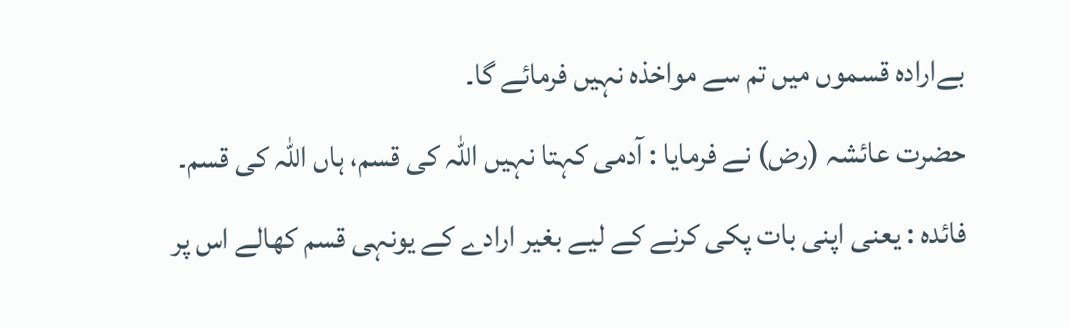بےارادہ قسموں میں تم سے مواخذہ نہیں فرمائے گا۔
حضرت عائشہ (رض) نے فرمایا : آدمی کہتا نہیں اللہ کی قسم، ہاں اللہ کی قسم۔
فائدہ : یعنی اپنی بات پکی کرنے کے لیے بغیر ارادے کے یونہی قسم کھالے اس پر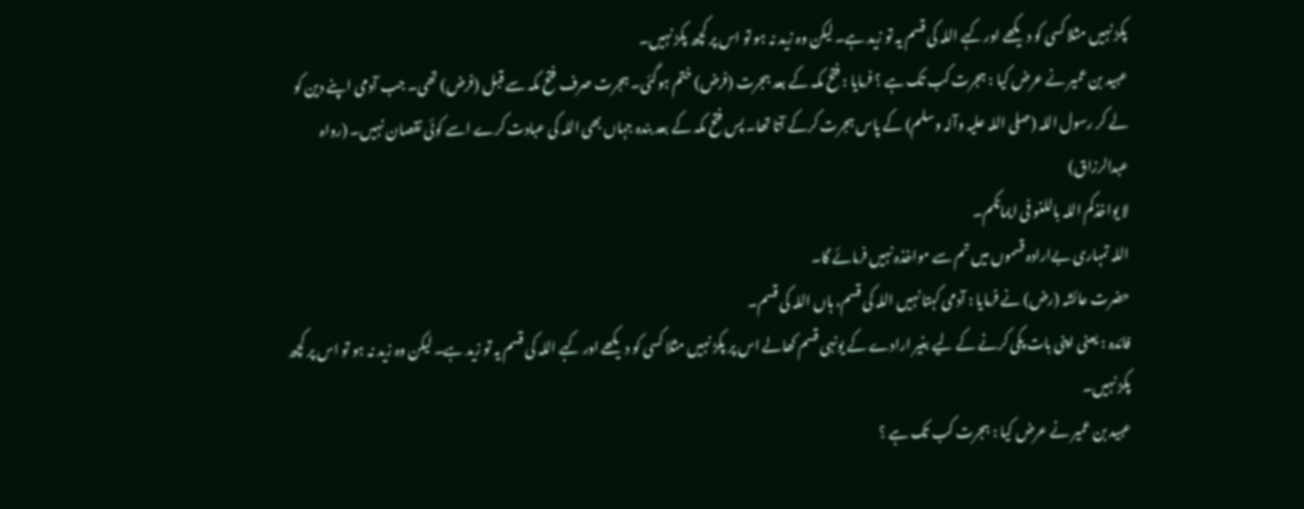پکڑ نہیں مثلا کسی کو دیکھے اور کہے اللہ کی قسم یہ تو زید ہے۔ لیکن وہ زید نہ ہو تو اس پر کچھ پکڑ نہیں۔
عبید بن عمیر نے عرض کیا : ہجرت کب تک ہے ؟ فرمایا : فتح مکہ کے بعد ہجرت (فرض) ختم ہوگئی۔ ہجرت صرف فتح مکہ سے قبل (فرض) تھی۔ جب آدمی اپنے دین کو لے کر رسول اللہ (صلی اللہ علیہ وآلہ وسلم) کے پاس ہجرت کرکے آتا تھا۔ پس فتح مکہ کے بعد بندہ جہاں بھی اللہ کی عبادت کرے اسے کوئی نقصان نہیں۔ (رواہ عبدالرزاق)
لا یواخذکم اللہ باللغو فی ایمانکم۔
اللہ تمہاری بےارادہ قسموں میں تم سے مواخذہ نہیں فرمائے گا۔
حضرت عائشہ (رض) نے فرمایا : آدمی کہتا نہیں اللہ کی قسم، ہاں اللہ کی قسم۔
فائدہ : یعنی اپنی بات پکی کرنے کے لیے بغیر ارادے کے یونہی قسم کھالے اس پر پکڑ نہیں مثلا کسی کو دیکھے اور کہے اللہ کی قسم یہ تو زید ہے۔ لیکن وہ زید نہ ہو تو اس پر کچھ پکڑ نہیں۔
عبید بن عمیر نے عرض کیا : ہجرت کب تک ہے ؟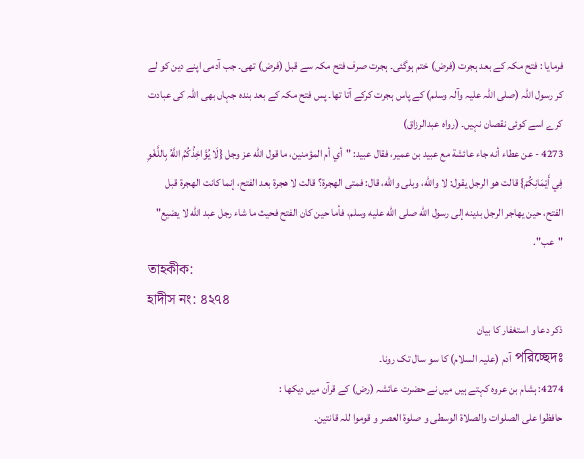فرمایا : فتح مکہ کے بعد ہجرت (فرض) ختم ہوگئی۔ ہجرت صرف فتح مکہ سے قبل (فرض) تھی۔ جب آدمی اپنے دین کو لے کر رسول اللہ (صلی اللہ علیہ وآلہ وسلم) کے پاس ہجرت کرکے آتا تھا۔ پس فتح مکہ کے بعد بندہ جہاں بھی اللہ کی عبادت کرے اسے کوئی نقصان نہیں۔ (رواہ عبدالرزاق)
4273 - عن عطاء أنه جاء عائشة مع عبيد بن عمير، فقال عبيد: "أي أم المؤمنين، ما قول الله عز وجل {لَا يُؤَاخِذُكُمُ اللَّهُ بِاللَّغْوِ فِي أَيْمَانِكُمْ} قالت هو الرجل يقول: لا والله، وبلى والله، قال: فمتى الهجرة؟ قالت لا هجرة بعد الفتح، إنما كانت الهجرة قبل الفتح، حين يهاجر الرجل بدينه إلى رسول الله صلى الله عليه وسلم، فأما حين كان الفتح فحيث ما شاء رجل عبد الله لا يضيع" "عب".
তাহকীক:
হাদীস নং: ৪২৭৪
ذکر دعا و استغفار کا بیان
পরিচ্ছেদঃ آدم (علیہ السلام) کا سو سال تک رونا۔
4274: ہشام بن عروہ کہتے ہیں میں نے حضرت عائشہ (رض) کے قرآن میں دیکھا :
حافظوا علی الصلوات والصلاۃ الوسطی و صلوۃ العصر و قوموا للہ قانتین۔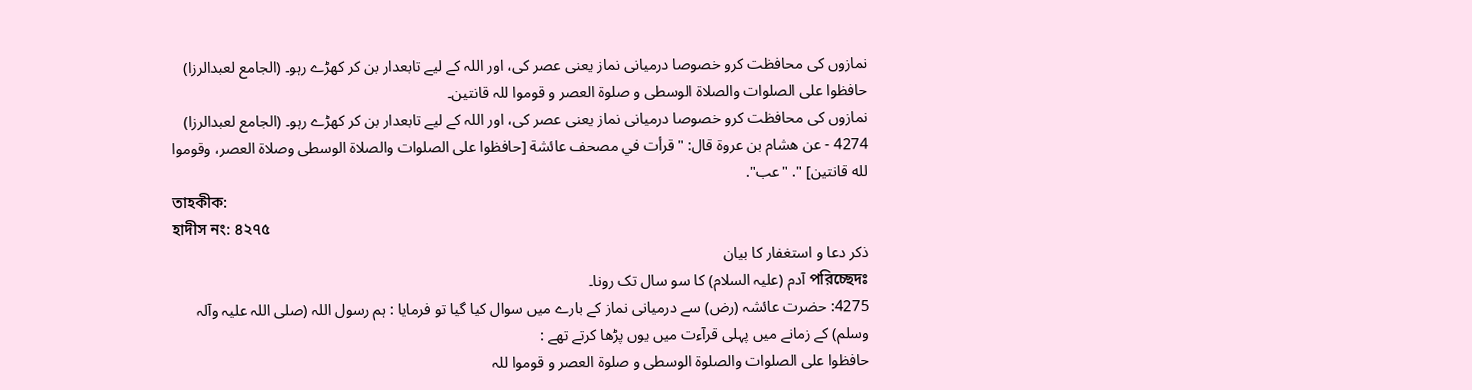نمازوں کی محافظت کرو خصوصا درمیانی نماز یعنی عصر کی، اور اللہ کے لیے تابعدار بن کر کھڑے رہو۔ (الجامع لعبدالرزا)
حافظوا علی الصلوات والصلاۃ الوسطی و صلوۃ العصر و قوموا للہ قانتین۔
نمازوں کی محافظت کرو خصوصا درمیانی نماز یعنی عصر کی، اور اللہ کے لیے تابعدار بن کر کھڑے رہو۔ (الجامع لعبدالرزا)
4274 - عن هشام بن عروة قال: "قرأت في مصحف عائشة [حافظوا على الصلوات والصلاة الوسطى وصلاة العصر، وقوموا لله قانتين] ". "عب".
তাহকীক:
হাদীস নং: ৪২৭৫
ذکر دعا و استغفار کا بیان
পরিচ্ছেদঃ آدم (علیہ السلام) کا سو سال تک رونا۔
4275: حضرت عائشہ (رض) سے درمیانی نماز کے بارے میں سوال کیا گیا تو فرمایا : ہم رسول اللہ (صلی اللہ علیہ وآلہ وسلم) کے زمانے میں پہلی قرآءت میں یوں پڑھا کرتے تھے :
حافظوا علی الصلوات والصلوۃ الوسطی و صلوۃ العصر و قوموا للہ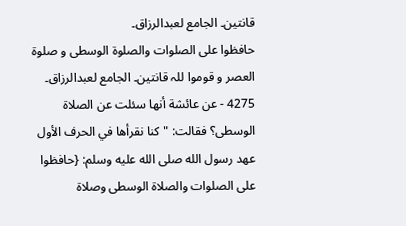قانتین۔ الجامع لعبدالرزاق۔
حافظوا علی الصلوات والصلوۃ الوسطی و صلوۃ العصر و قوموا للہ قانتین۔ الجامع لعبدالرزاق۔
4275 - عن عائشة أنها سئلت عن الصلاة الوسطى؟ فقالت: "كنا نقرأها في الحرف الأول عهد رسول الله صلى الله عليه وسلم: {حافظوا على الصلوات والصلاة الوسطى وصلاة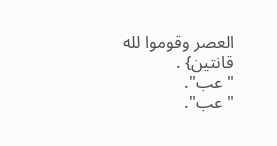العصر وقوموا لله قانتين} .
"عب".
"عب".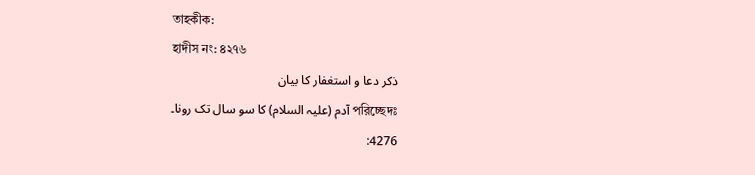তাহকীক:
হাদীস নং: ৪২৭৬
ذکر دعا و استغفار کا بیان
পরিচ্ছেদঃ آدم (علیہ السلام) کا سو سال تک رونا۔
4276: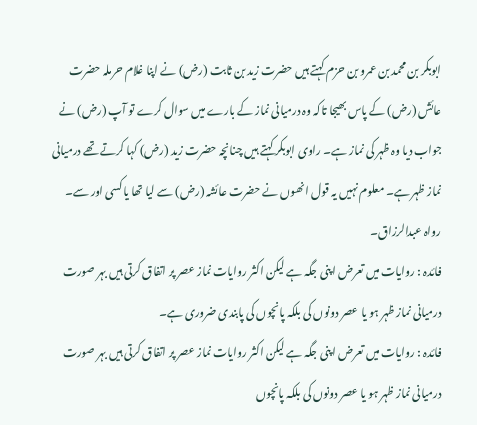ابوبکر بن محمد بن عمرو بن حزم کہتے ہیں حضرت زید بن ثابت (رض) نے اپنا غلام حرملہ حضرت عائش (رض) کے پاس بھیجا تاکہ وہ درمیانی نماز کے بارے میں سوال کرے تو آپ (رض) نے جواب دیا وہ ظہر کی نماز ہے۔ راوی ابوبکر کہتے ہیں چنانچہ حضرت زید (رض) کہا کرتے تھے درمیانی نماز ظہر ہے۔ معلوم نہیں یہ قول انھوں نے حضرت عائشہ (رض) سے لیا تھا یا کسی اور سے۔ رواہ عبدالرزاق۔
فائدہ : روایات میں تعرض اپنی جگہ ہے لیکن اکثر روایات نماز عصر پر اتفاق کرتی ہیں بہر صورت درمیانی نماز ظہر ہو یا عصر دونوں کی بلکہ پانچوں کی پابندی ضروری ہے۔
فائدہ : روایات میں تعرض اپنی جگہ ہے لیکن اکثر روایات نماز عصر پر اتفاق کرتی ہیں بہر صورت درمیانی نماز ظہر ہو یا عصر دونوں کی بلکہ پانچوں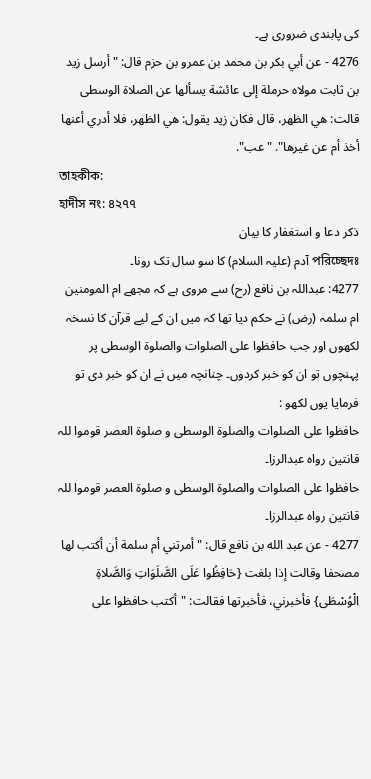کی پابندی ضروری ہے۔
4276 - عن أبي بكر بن محمد بن عمرو بن حزم قال: "أرسل زيد بن ثابت مولاه حرملة إلى عائشة يسألها عن الصلاة الوسطى قالت: هي الظهر، قال فكان زيد يقول: هي الظهر، فلا أدري أعنها أخذ أم عن غيرها". "عب".
তাহকীক:
হাদীস নং: ৪২৭৭
ذکر دعا و استغفار کا بیان
পরিচ্ছেদঃ آدم (علیہ السلام) کا سو سال تک رونا۔
4277: عبداللہ بن نافع (رح) سے مروی ہے کہ مجھے ام المومنین ام سلمہ (رض) نے حکم دیا تھا کہ میں ان کے لیے قرآن کا نسخہ لکھوں اور جب حافظوا علی الصلوات والصلوۃ الوسطی پر پہنچوں تو ان کو خبر کردوں۔ چنانچہ میں نے ان کو خبر دی تو فرمایا یوں لکھو :
حافظوا علی الصلوات والصلوۃ الوسطی و صلوۃ العصر قوموا للہ قانتین رواہ عبدالرزا۔
حافظوا علی الصلوات والصلوۃ الوسطی و صلوۃ العصر قوموا للہ قانتین رواہ عبدالرزا۔
4277 - عن عبد الله بن نافع قال: "أمرتني أم سلمة أن أكتب لها مصحفا وقالت إذا بلغت {حَافِظُوا عَلَى الصَّلَوَاتِ وَالصَّلاةِ الْوُسْطَى} فأخبرني، فأخبرتها فقالت: "أكتب حافظوا على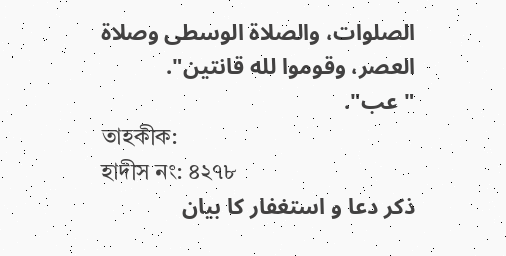الصلوات، والصلاة الوسطى وصلاة العصر، وقوموا لله قانتين". "عب".
তাহকীক:
হাদীস নং: ৪২৭৮
ذکر دعا و استغفار کا بیان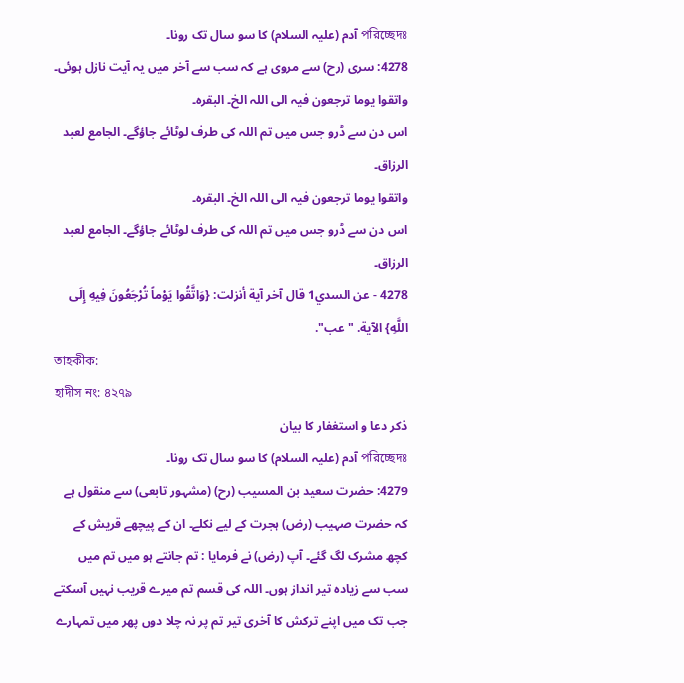পরিচ্ছেদঃ آدم (علیہ السلام) کا سو سال تک رونا۔
4278: سری (رح) سے مروی ہے کہ سب سے آخر میں یہ آیت نازل ہوئی۔
واتقوا یوما ترجعون فیہ الی اللہ الخ۔ البقرہ۔
اس دن سے ڈرو جس میں تم اللہ کی طرف لوٹائے جاؤگے۔ الجامع لعبد الرزاق۔
واتقوا یوما ترجعون فیہ الی اللہ الخ۔ البقرہ۔
اس دن سے ڈرو جس میں تم اللہ کی طرف لوٹائے جاؤگے۔ الجامع لعبد الرزاق۔
4278 - عن السدي1 قال آخر آية أنزلت: {وَاتَّقُوا يَوْماً تُرْجَعُونَ فِيهِ إِلَى اللَّهِ} الآية. "عب".
তাহকীক:
হাদীস নং: ৪২৭৯
ذکر دعا و استغفار کا بیان
পরিচ্ছেদঃ آدم (علیہ السلام) کا سو سال تک رونا۔
4279: حضرت سعید بن المسیب (رح) (مشہور تابعی) سے منقول ہے کہ حضرت صہیب (رض) ہجرت کے لیے نکلے۔ ان کے پیچھے قریش کے کچھ مشرک لگ گئے۔ آپ (رض) نے فرمایا : تم جانتے ہو میں تم میں سب سے زیادہ تیر انداز ہوں۔ اللہ کی قسم تم میرے قریب نہیں آسکتے جب تک میں اپنے ترکش کا آخری تیر تم پر نہ چلا دوں پھر میں تمہارے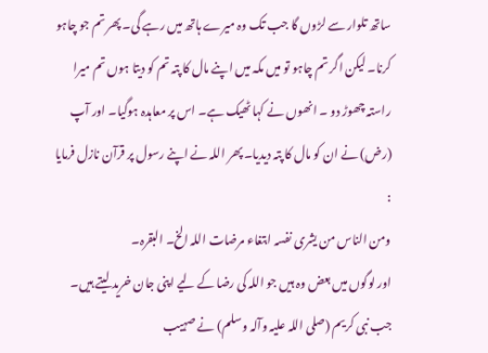ساتھ تلوار سے لڑوں گا جب تک وہ میرے ہاتھ میں رہے گی۔ پھر تم جو چاہو کرنا۔ لیکن اگر تم چاہو تو میں مکہ میں اپنے مال کا پتہ تم کو دیتا ہوں تم میرا راستہ چھوڑ دو ۔ انھوں نے کہا ٹھیک ہے۔ اس پر معاہدہ ہوگیا۔ اور آپ (رض) نے ان کو مال کا پتہ دیدیا۔ پھر اللہ نے اپنے رسول پر قرآن نازل فرمایا :
ومن الناس من یشری نفسہ ابتغاء مرضات اللہ الخ۔ البقرہ۔
اور لوگوں میں بعض وہ ہیں جو اللہ کی رضا کے لیے اپنی جان خرید لیتے ہیں۔
جب نبی کریم (صلی اللہ علیہ وآلہ وسلم) نے صہیب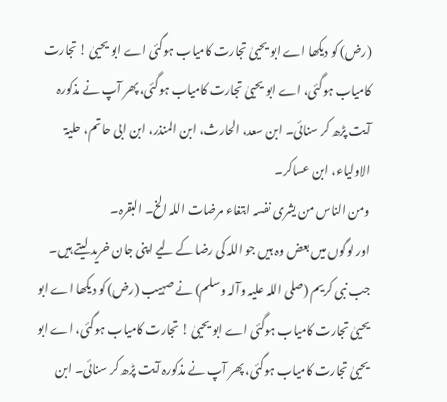(رض) کو دیکھا اے ابو یحییٰ تجارت کامیاب ہوگئی اے ابو یحییٰ ! تجارت کامیاب ہوگئی، اے ابو یحییٰ تجارت کامیاب ہوگئی، پھر آپ نے مذکورہ آیت پڑھ کر سنائی۔ ابن سعد، الحارث، ابن المنذر، ابن ابی حاتم، حلیۃ الاولیاء، ابن عساکر۔
ومن الناس من یشری نفسہ ابتغاء مرضات اللہ الخ۔ البقرہ۔
اور لوگوں میں بعض وہ ہیں جو اللہ کی رضا کے لیے اپنی جان خرید لیتے ہیں۔
جب نبی کریم (صلی اللہ علیہ وآلہ وسلم) نے صہیب (رض) کو دیکھا اے ابو یحییٰ تجارت کامیاب ہوگئی اے ابو یحییٰ ! تجارت کامیاب ہوگئی، اے ابو یحییٰ تجارت کامیاب ہوگئی، پھر آپ نے مذکورہ آیت پڑھ کر سنائی۔ ابن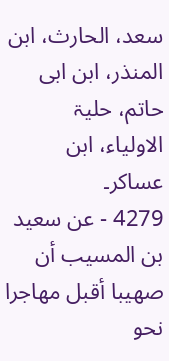سعد، الحارث، ابن المنذر، ابن ابی حاتم، حلیۃ الاولیاء، ابن عساکر۔
4279 - عن سعيد بن المسيب أن صهيبا أقبل مهاجرا نحو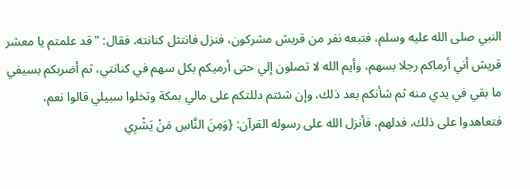النبي صلى الله عليه وسلم، فتبعه نفر من قريش مشركون، فنزل فانتثل كنانته، فقال: "قد علمتم يا معشر قريش أني أرماكم رجلا بسهم، وأيم الله لا تصلون إلي حتى أرميكم بكل سهم في كنانتي، ثم أضربكم بسيفي ما بقي في يدي منه ثم شأنكم بعد ذلك، وإن شئتم دللتكم على مالي بمكة وتخلوا سبيلي قالوا نعم، فتعاهدوا على ذلك، فدلهم، فأنزل الله على رسوله القرآن: {وَمِنَ النَّاسِ مَنْ يَشْرِي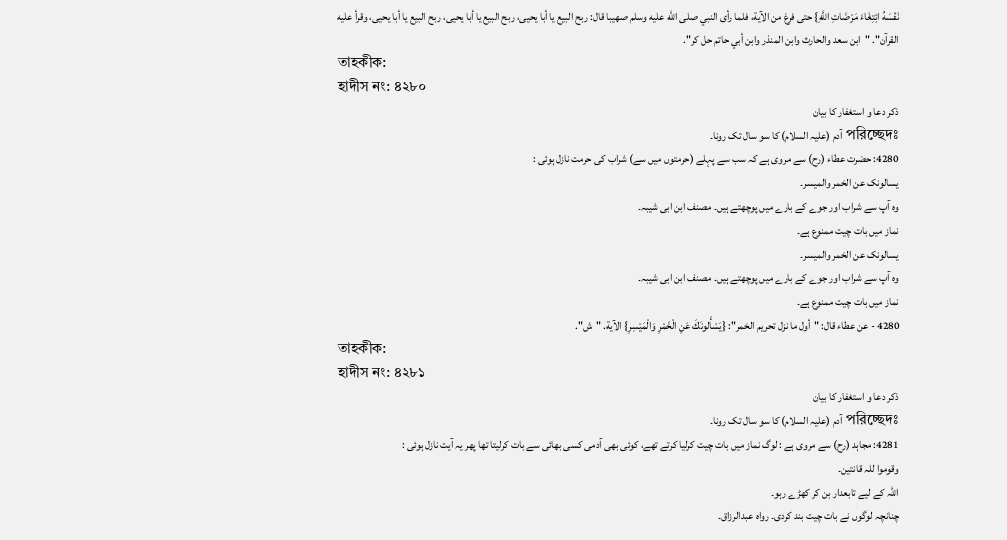نَفْسَهُ ابْتِغَاءَ مَرْضَاتِ اللَّهِ} حتى فرغ من الآية، فلما رأى النبي صلى الله عليه وسلم صهيبا قال: ربح البيع يا أبا يحيى، ربح البيع يا أبا يحيى، ربح البيع يا أبا يحيى، وقرأ عليه القرآن". "ابن سعد والحارث وابن المنذر وابن أبي حاتم حل كر".
তাহকীক:
হাদীস নং: ৪২৮০
ذکر دعا و استغفار کا بیان
পরিচ্ছেদঃ آدم (علیہ السلام) کا سو سال تک رونا۔
4280: حضرت عطاء (رح) سے مروی ہے کہ سب سے پہلے (حرمتوں میں سے) شراب کی حرمت نازل ہوئی :
یسالونک عن الخمر والمیسر۔
وہ آپ سے شراب اور جوے کے بارے میں پوچھتے ہیں۔ مصنف ابن ابی شیبہ۔
نماز میں بات چیت ممنوع ہے۔
یسالونک عن الخمر والمیسر۔
وہ آپ سے شراب اور جوے کے بارے میں پوچھتے ہیں۔ مصنف ابن ابی شیبہ۔
نماز میں بات چیت ممنوع ہے۔
4280 - عن عطاء قال: "أول ما نزل تحريم الخمر": {يَسْأَلونَكَ عَنِ الْخَمْرِ وَالْمَيْسِرِ} الآية. "ش".
তাহকীক:
হাদীস নং: ৪২৮১
ذکر دعا و استغفار کا بیان
পরিচ্ছেদঃ آدم (علیہ السلام) کا سو سال تک رونا۔
4281: مجاہد (رح) سے مروی ہے : لوگ نماز میں بات چیت کرلیا کرتے تھے، کوئی بھی آدمی کسی بھائی سے بات کرلیتا تھا پھر یہ آیت نازل ہوئی :
وقوموا للہ قانتین۔
اللہ کے لیے تابعدار بن کر کھڑے رہو۔
چنانچہ لوگوں نے بات چیت بند کردی۔ رواہ عبدالرزاق۔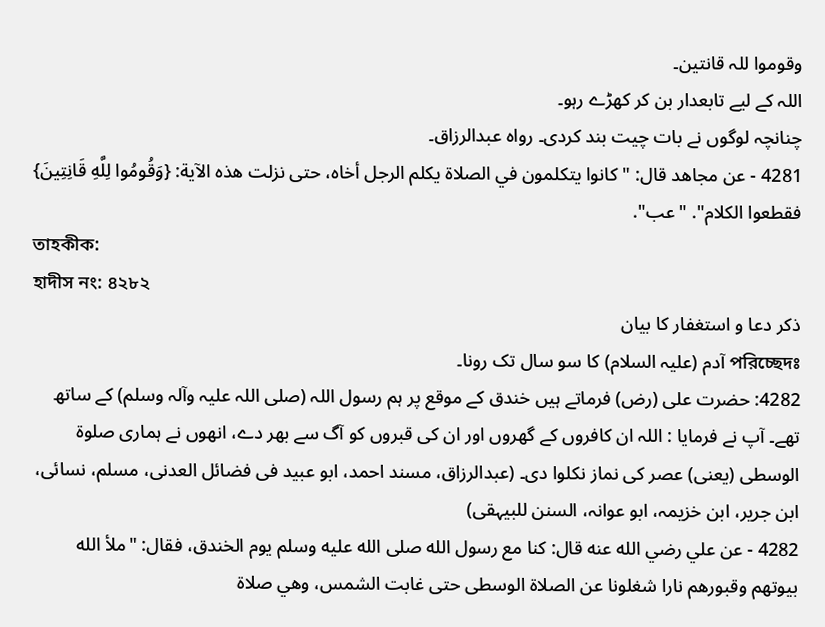وقوموا للہ قانتین۔
اللہ کے لیے تابعدار بن کر کھڑے رہو۔
چنانچہ لوگوں نے بات چیت بند کردی۔ رواہ عبدالرزاق۔
4281 - عن مجاهد قال: "كانوا يتكلمون في الصلاة يكلم الرجل أخاه، حتى نزلت هذه الآية: {وَقُومُوا لِلَّهِ قَانِتِينَ} فقطعوا الكلام". "عب".
তাহকীক:
হাদীস নং: ৪২৮২
ذکر دعا و استغفار کا بیان
পরিচ্ছেদঃ آدم (علیہ السلام) کا سو سال تک رونا۔
4282: حضرت علی (رض) فرماتے ہیں خندق کے موقع پر ہم رسول اللہ (صلی اللہ علیہ وآلہ وسلم) کے ساتھ تھے۔ آپ نے فرمایا : اللہ ان کافروں کے گھروں اور ان کی قبروں کو آگ سے بھر دے، انھوں نے ہماری صلوۃ الوسطی (یعنی) عصر کی نماز نکلوا دی۔ (عبدالرزاق، مسند احمد، ابو عبید فی فضائل العدنی، مسلم، نسائی، ابن جریر، ابن خزیمہ، ابو عوانہ، السنن للبیہقی)
4282 - عن علي رضي الله عنه قال: كنا مع رسول الله صلى الله عليه وسلم يوم الخندق، فقال: "ملأ الله بيوتهم وقبورهم نارا شغلونا عن الصلاة الوسطى حتى غابت الشمس، وهي صلاة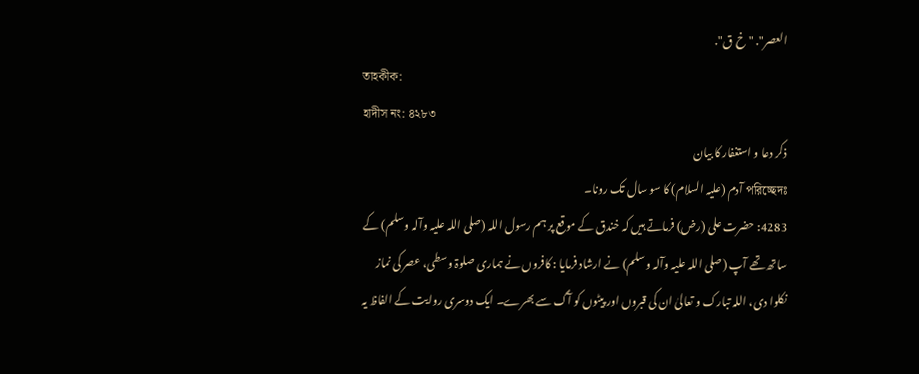العصر". "خ ق".
তাহকীক:
হাদীস নং: ৪২৮৩
ذکر دعا و استغفار کا بیان
পরিচ্ছেদঃ آدم (علیہ السلام) کا سو سال تک رونا۔
4283: حضرت علی (رض) فرماتے ہیں کہ خندق کے موقع پر ہم رسول اللہ (صلی اللہ علیہ وآلہ وسلم) کے ساتھ تھے آپ (صلی اللہ علیہ وآلہ وسلم) نے ارشاد فرمایا : کافروں نے ہماری صلوۃ وسطی، عصر کی نماز نکلوا دی، اللہ تبارک و تعالیٰ ان کی قبروں اور پیٹوں کو آگ سے بھرے۔ ایک دوسری روایت کے الفاظ یہ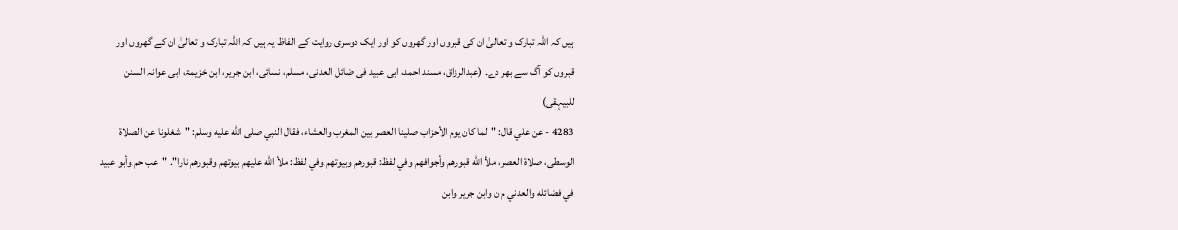ہیں کہ اللہ تبارک و تعالیٰ ان کی قبروں اور گھروں کو اور ایک دوسری روایت کے الفاظ یہ ہیں کہ اللہ تبارک و تعالیٰ ان کے گھروں اور قبروں کو آگ سے بھر دے۔ (عبدالرزاق، مسند احمد، ابی عبید فی ضائل العدنی، مسلم، نسائی، ابن جریر، ابن خزیمۃ، ابی عوانہ السنن للبیہقی)
4283 - عن علي قال: "لما كان يوم الأحزاب صلينا العصر بين المغرب والعشاء، فقال النبي صلى الله عليه وسلم: "شغلونا عن الصلاة الوسطى، صلاة العصر، ملأ الله قبورهم وأجوافهم وفي لفظ: قبورهم وبيوتهم وفي لفظ: ملأ الله عليهم بيوتهم وقبورهم نارا". "عب حم وأبو عبيد في فضائله والعدني م ن وابن جرير وابن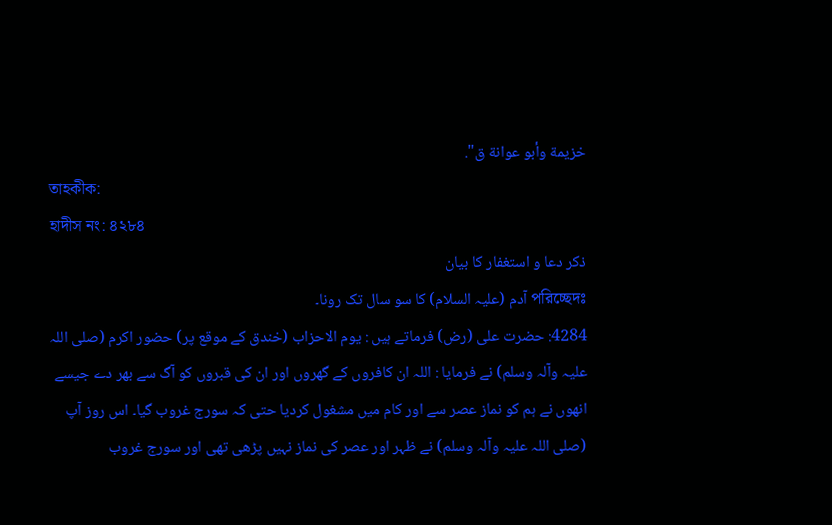خزيمة وأبو عوانة ق".
তাহকীক:
হাদীস নং: ৪২৮৪
ذکر دعا و استغفار کا بیان
পরিচ্ছেদঃ آدم (علیہ السلام) کا سو سال تک رونا۔
4284: حضرت علی (رض) فرماتے ہیں : یوم الاحزاب (خندق کے موقع پر) حضور اکرم (صلی اللہ علیہ وآلہ وسلم) نے فرمایا : اللہ ان کافروں کے گھروں اور ان کی قبروں کو آگ سے بھر دے جیسے انھوں نے ہم کو نماز عصر سے اور کام میں مشغول کردیا حتی کہ سورج غروب گیا۔ اس روز آپ (صلی اللہ علیہ وآلہ وسلم) نے ظہر اور عصر کی نماز نہیں پڑھی تھی اور سورج غروب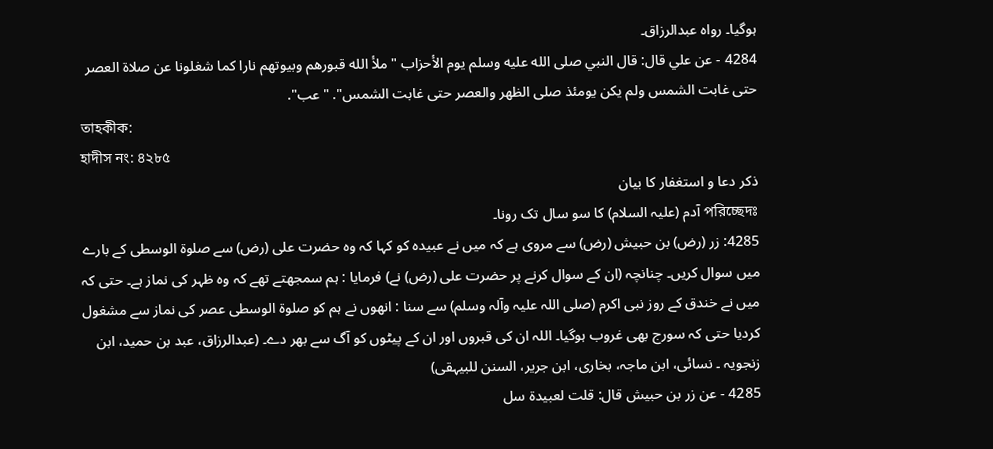ہوگیا۔ رواہ عبدالرزاق۔
4284 - عن علي قال: قال النبي صلى الله عليه وسلم يوم الأحزاب "ملأ الله قبورهم وبيوتهم نارا كما شغلونا عن صلاة العصر حتى غابت الشمس ولم يكن يومئذ صلى الظهر والعصر حتى غابت الشمس". "عب".
তাহকীক:
হাদীস নং: ৪২৮৫
ذکر دعا و استغفار کا بیان
পরিচ্ছেদঃ آدم (علیہ السلام) کا سو سال تک رونا۔
4285: زر (رض) بن حبیش (رض) سے مروی ہے کہ میں نے عبیدہ کو کہا کہ وہ حضرت علی (رض) سے صلوۃ الوسطی کے بارے میں سوال کریں۔ چنانچہ (ان کے سوال کرنے پر حضرت علی (رض) نے) فرمایا : ہم سمجھتے تھے کہ وہ ظہر کی نماز ہے۔ حتی کہ میں نے خندق کے روز نبی اکرم (صلی اللہ علیہ وآلہ وسلم) سے سنا : انھوں نے ہم کو صلوۃ الوسطی عصر کی نماز سے مشغول کردیا حتی کہ سورج بھی غروب ہوگیا۔ اللہ ان کی قبروں اور ان کے پیٹوں کو آگ سے بھر دے۔ (عبدالرزاق، عبد بن حمید، ابن زنجویہ ۔ نسائی، ابن ماجہ، بخاری، ابن جریر، السنن للبیہقی)
4285 - عن زر بن حبيش قال: قلت لعبيدة سل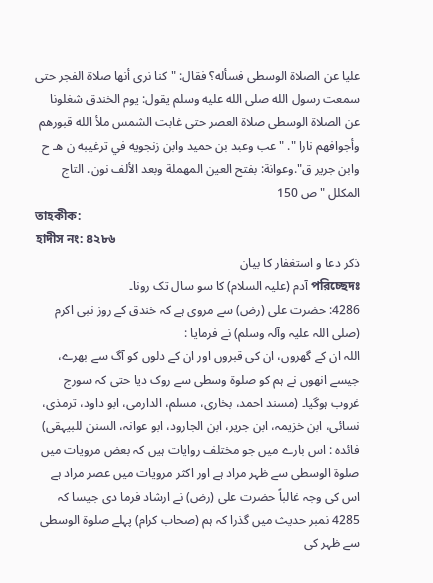عليا عن الصلاة الوسطى فسأله؟ فقال: "كنا نرى أنها صلاة الفجر حتى سمعت رسول الله صلى الله عليه وسلم يقول: يوم الخندق شغلونا عن الصلاة الوسطى صلاة العصر حتى غابت الشمس ملأ الله قبورهم وأجوافهم نارا ". "عب وعبد بن حميد وابن زنجويه في ترغيبه ن هـ ح وابن جرير ق".وعوانة: بفتح العين المهملة وبعد الألف نون. التاج المكلل "ص 150
তাহকীক:
হাদীস নং: ৪২৮৬
ذکر دعا و استغفار کا بیان
পরিচ্ছেদঃ آدم (علیہ السلام) کا سو سال تک رونا۔
4286: حضرت علی (رض) سے مروی ہے کہ خندق کے روز نبی اکرم (صلی اللہ علیہ وآلہ وسلم) نے فرمایا :
اللہ ان کے گھروں، ان کی قبروں اور ان کے دلوں کو آگ سے بھرے، جیسے انھوں نے ہم کو صلوۃ وسطی سے روک دیا حتی کہ سورج غروب ہوگیا۔ (مسند احمد، بخاری، مسلم، الدارمی، ابو داود، ترمذی، نسائی، ابن خزیمہ، ابن جریر، ابن الجارود، ابو عوانہ، السنن للبیہقی)
فائدہ : اس بارے میں جو مختلف روایات ہیں کہ بعض مرویات میں صلوۃ الوسطی سے ظہر مراد ہے اور اکثر مرویات میں عصر مراد ہے اس کی وجہ غالباً حضرت علی (رض) نے ارشاد فرما دی جیسا کہ 4285 نمبر حدیث میں گذرا کہ ہم (صحاب کرام) پہلے صلوۃ الوسطی سے ظہر کی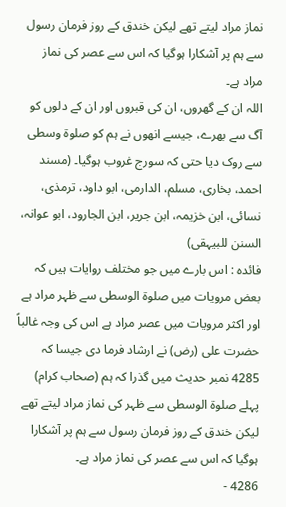نماز مراد لیتے تھے لیکن خندق کے روز فرمان رسول سے ہم پر آشکارا ہوگیا کہ اس سے عصر کی نماز مراد ہے۔
اللہ ان کے گھروں، ان کی قبروں اور ان کے دلوں کو آگ سے بھرے، جیسے انھوں نے ہم کو صلوۃ وسطی سے روک دیا حتی کہ سورج غروب ہوگیا۔ (مسند احمد، بخاری، مسلم، الدارمی، ابو داود، ترمذی، نسائی، ابن خزیمہ، ابن جریر، ابن الجارود، ابو عوانہ، السنن للبیہقی)
فائدہ : اس بارے میں جو مختلف روایات ہیں کہ بعض مرویات میں صلوۃ الوسطی سے ظہر مراد ہے اور اکثر مرویات میں عصر مراد ہے اس کی وجہ غالباً حضرت علی (رض) نے ارشاد فرما دی جیسا کہ 4285 نمبر حدیث میں گذرا کہ ہم (صحاب کرام) پہلے صلوۃ الوسطی سے ظہر کی نماز مراد لیتے تھے لیکن خندق کے روز فرمان رسول سے ہم پر آشکارا ہوگیا کہ اس سے عصر کی نماز مراد ہے۔
4286 -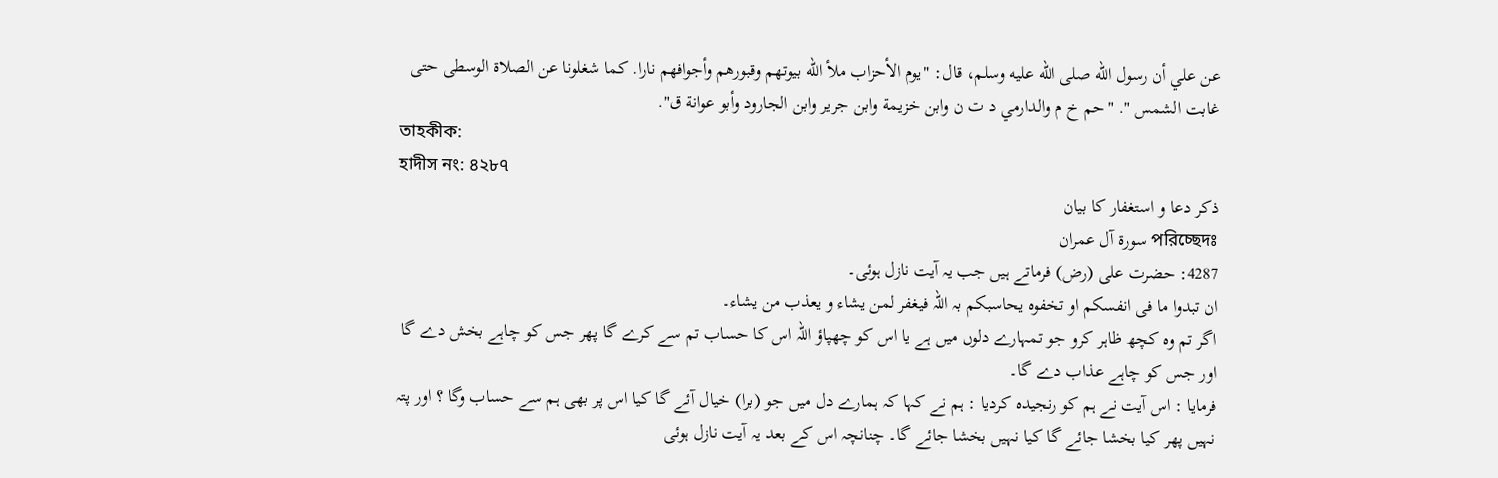عن علي أن رسول الله صلى الله عليه وسلم، قال: "يوم الأحزاب ملأ الله بيوتهم وقبورهم وأجوافهم نارا. كما شغلونا عن الصلاة الوسطى حتى غابت الشمس ". "حم خ م والدارمي د ت ن وابن خزيمة وابن جرير وابن الجارود وأبو عوانة ق".
তাহকীক:
হাদীস নং: ৪২৮৭
ذکر دعا و استغفار کا بیان
পরিচ্ছেদঃ سورة آل عمران
4287: حضرت علی (رض) فرماتے ہیں جب یہ آیت نازل ہوئی۔
ان تبدوا ما فی انفسکم او تخفوہ یحاسبکم بہ اللہ فیغفر لمن یشاء و یعذب من یشاء۔
اگر تم وہ کچھ ظاہر کرو جو تمہارے دلوں میں ہے یا اس کو چھپاؤ اللہ اس کا حساب تم سے کرے گا پھر جس کو چاہے بخش دے گا اور جس کو چاہے عذاب دے گا۔
فرمایا : اس آیت نے ہم کو رنجیدہ کردیا : ہم نے کہا کہ ہمارے دل میں جو (برا) خیال آئے گا کیا اس پر بھی ہم سے حساب وگا ؟ اور پتہ نہیں پھر کیا بخشا جائے گا کیا نہیں بخشا جائے گا۔ چنانچہ اس کے بعد یہ آیت نازل ہوئی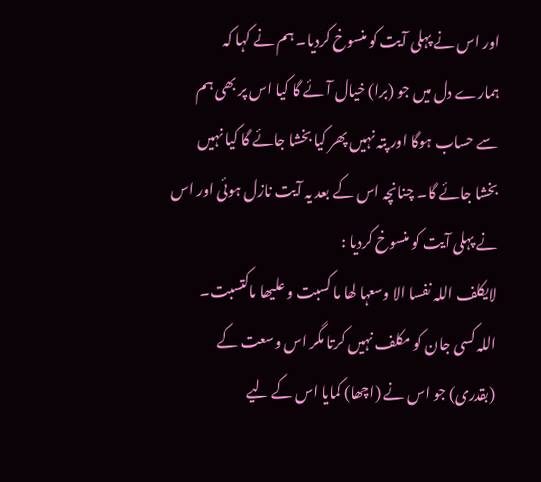اور اس نے پہلی آیت کو منسوخ کردیا۔ ہم نے کہا کہ ہمارے دل میں جو (برا) خیال آئے گا کیا اس پر بھی ہم سے حساب ہوگا اور پتہ نہیں پھر کیا بخشا جائے گا کیا نہیں بخشا جائے گا۔ چنانچہ اس کے بعد یہ آیت نازل ہوئی اور اس نے پہلی آیت کو منسوخ کردیا :
لایکلف اللہ نفسا الا وسعہا لھا ما کسبت و علیھا ماکتسبت۔
اللہ کسی جان کو مکلف نہیں کرتا مگر اس وسعت کے (بقدری) جو اس نے (اچھا) کمایا اس کے لیے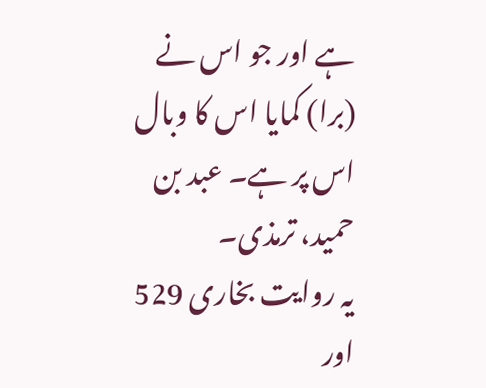ہے اور جو اس نے (برا) کمایا اس کا وبال اس پر ہے۔ عبد بن حمید، ترمذی۔
یہ روایت بخاری 529 اور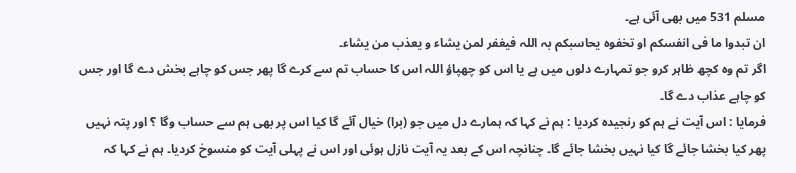مسلم 531 میں بھی آئی ہے۔
ان تبدوا ما فی انفسکم او تخفوہ یحاسبکم بہ اللہ فیغفر لمن یشاء و یعذب من یشاء۔
اگر تم وہ کچھ ظاہر کرو جو تمہارے دلوں میں ہے یا اس کو چھپاؤ اللہ اس کا حساب تم سے کرے گا پھر جس کو چاہے بخش دے گا اور جس کو چاہے عذاب دے گا۔
فرمایا : اس آیت نے ہم کو رنجیدہ کردیا : ہم نے کہا کہ ہمارے دل میں جو (برا) خیال آئے گا کیا اس پر بھی ہم سے حساب وگا ؟ اور پتہ نہیں پھر کیا بخشا جائے گا کیا نہیں بخشا جائے گا۔ چنانچہ اس کے بعد یہ آیت نازل ہوئی اور اس نے پہلی آیت کو منسوخ کردیا۔ ہم نے کہا کہ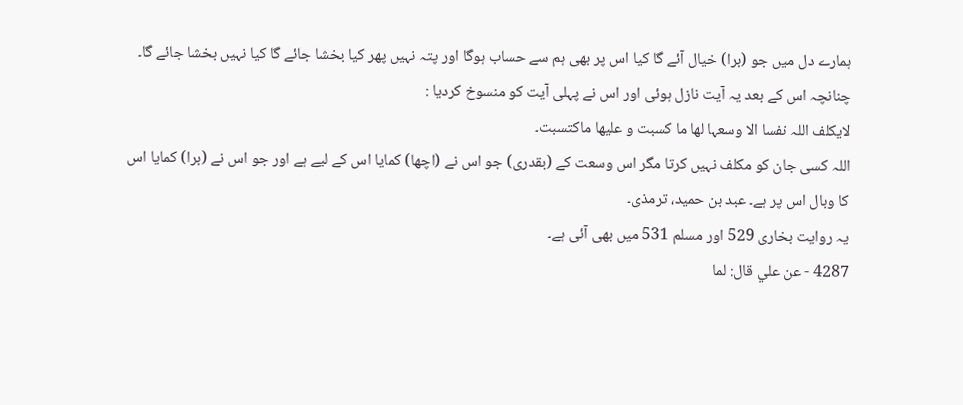ہمارے دل میں جو (برا) خیال آئے گا کیا اس پر بھی ہم سے حساب ہوگا اور پتہ نہیں پھر کیا بخشا جائے گا کیا نہیں بخشا جائے گا۔ چنانچہ اس کے بعد یہ آیت نازل ہوئی اور اس نے پہلی آیت کو منسوخ کردیا :
لایکلف اللہ نفسا الا وسعہا لھا ما کسبت و علیھا ماکتسبت۔
اللہ کسی جان کو مکلف نہیں کرتا مگر اس وسعت کے (بقدری) جو اس نے (اچھا) کمایا اس کے لیے ہے اور جو اس نے (برا) کمایا اس کا وبال اس پر ہے۔ عبد بن حمید، ترمذی۔
یہ روایت بخاری 529 اور مسلم 531 میں بھی آئی ہے۔
4287 - عن علي قال: لما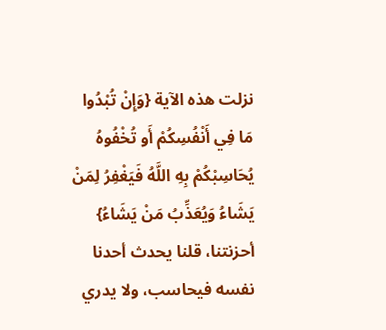نزلت هذه الآية {وَإِنْ تُبْدُوا مَا فِي أَنْفُسِكُمْ أَو تُخْفُوهُ يُحَاسِبْكُمْ بِهِ اللَّهُ فَيَغْفِرُ لِمَنْ يَشَاءُ وَيُعَذِّبُ مَنْ يَشَاءُ} أحزنتنا، قلنا يحدث أحدنا نفسه فيحاسب، ولا يدري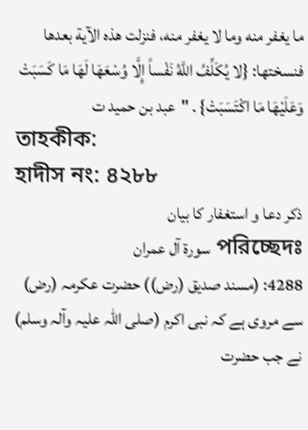ما يغفر منه وما لا يغفر منه، فنزلت هذه الآية بعدها فنسختها: {لا يُكَلِّفُ اللَّهُ نَفْساً إِلَّا وُسْعَهَا لَهَا مَا كَسَبَتْ وَعَلَيْهَا مَا اكْتَسَبَتْ} . "عبد بن حميد ت
তাহকীক:
হাদীস নং: ৪২৮৮
ذکر دعا و استغفار کا بیان
পরিচ্ছেদঃ سورة آل عمران
4288: (مسند صدیق (رض)) حضرت عکرمہ (رض) سے مروی ہے کہ نبی اکرم (صلی اللہ علیہ وآلہ وسلم) نے جب حضرت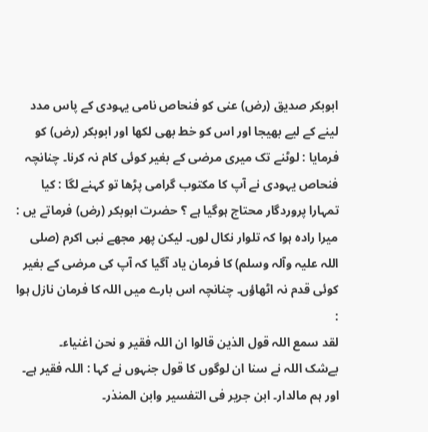ابوبکر صدیق (رض) عنی کو فنحاص نامی یہودی کے پاس مدد لینے کے لیے بھیجا اور اس کو خط بھی لکھا اور ابوبکر (رض) کو فرمایا : لوٹنے تک میری مرضی کے بغیر کوئی کام نہ کرنا۔ چنانچہ فنحاص یہودی نے آپ کا مکتوب گرامی پڑھا تو کہنے لگا : کیا تمہارا پروردگار محتاج ہوگیا ہے ؟ حضرت ابوبکر (رض) فرماتے یں : میرا رادہ ہوا کہ تلوار نکال لوں۔ لیکن پھر مجھے نبی اکرم (صلی اللہ علیہ وآلہ وسلم) کا فرمان یاد آگیا کہ آپ کی مرضی کے بغیر کوئی قدم نہ اٹھاؤں۔ چنانچہ اس بارے میں اللہ کا فرمان نازل ہوا :
لقد سمع اللہ قول الذین قالوا ان اللہ فقیر و نحن اغنیاء۔
بےشک اللہ نے سنا ان لوگوں کا قول جنہوں نے کہا : اللہ فقیر ہے۔ اور ہم مالدار۔ ابن جریر فی التفسیر وابن المنذر۔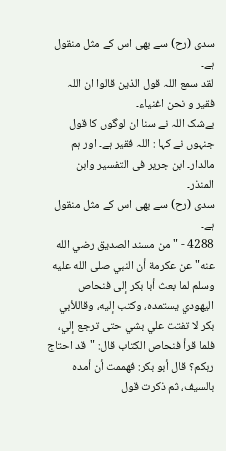سدی (رح) سے بھی اس کے مثل منقول ہے۔
لقد سمع اللہ قول الذین قالوا ان اللہ فقیر و نحن اغنیاء۔
بےشک اللہ نے سنا ان لوگوں کا قول جنہوں نے کہا : اللہ فقیر ہے۔ اور ہم مالدار۔ ابن جریر فی التفسیر وابن المنذر۔
سدی (رح) سے بھی اس کے مثل منقول ہے۔
4288 - "من مسند الصديق رضي الله عنه" عن عكرمة أن النبي صلى الله عليه وسلم لما بعث أبا بكر إلى فنحاص اليهودي يستمده، وكتب إليه، وقاللأبي بكر لا تفتت علي بشي حتى ترجع إلي، فلما قرأ فنحاص الكتاب قال: "قد احتاج ربكم؟ قال أبو بكر: فهممت أن أمده بالسيف، ثم ذكرت قول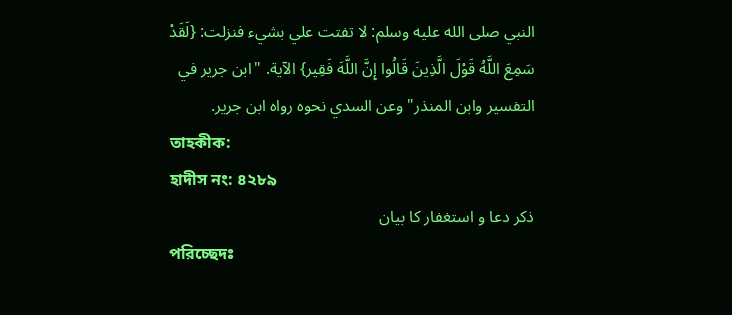النبي صلى الله عليه وسلم: لا تفتت علي بشيء فنزلت: {لَقَدْ سَمِعَ اللَّهُ قَوْلَ الَّذِينَ قَالُوا إِنَّ اللَّهَ فَقِير} الآية. "ابن جرير في التفسير وابن المنذر" وعن السدي نحوه رواه ابن جرير.
তাহকীক:
হাদীস নং: ৪২৮৯
ذکر دعا و استغفار کا بیان
পরিচ্ছেদঃ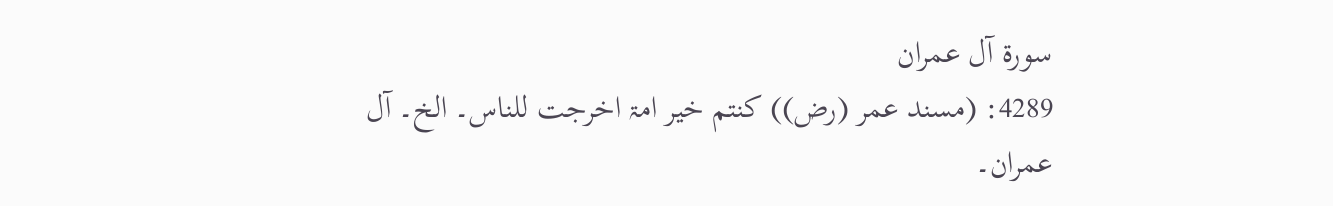سورة آل عمران
4289: (مسند عمر (رض)) کنتم خیر امۃ اخرجت للناس۔ الخ۔ آل عمران۔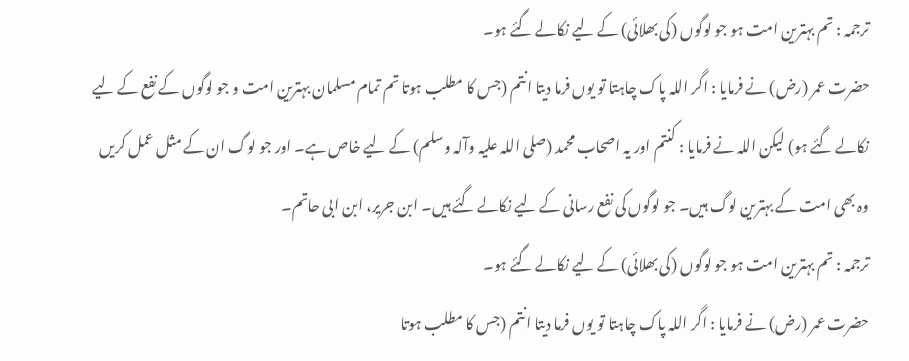ترجمہ : تم بہترین امت ہو جو لوگوں (کی بھلائی) کے لیے نکالے گئے ہو۔
حضرت عمر (رض) نے فرمایا : اگر اللہ پاک چاہتا تو یوں فرما دیتا انتم (جس کا مطلب ہوتا تم تمام مسلمان بہترین امت و جو لوگوں کے نفع کے لیے نکالے گئے ہو) لیکن اللہ نے فرمایا : کنتم اور یہ اصحاب محمد (صلی اللہ علیہ وآلہ وسلم) کے لیے خاص ہے۔ اور جو لوگ ان کے مثل عمل کریں وہ بھی امت کے بہترین لوگ ہیں۔ جو لوگوں کی نفع رسانی کے لیے نکالے گئے ہیں۔ ابن جریر، ابن ابی حاتم۔
ترجمہ : تم بہترین امت ہو جو لوگوں (کی بھلائی) کے لیے نکالے گئے ہو۔
حضرت عمر (رض) نے فرمایا : اگر اللہ پاک چاہتا تو یوں فرما دیتا انتم (جس کا مطلب ہوتا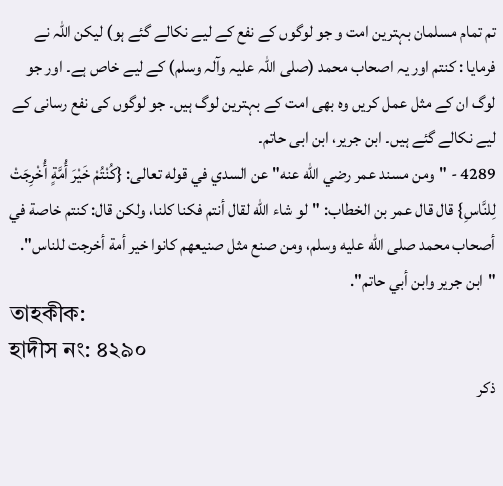تم تمام مسلمان بہترین امت و جو لوگوں کے نفع کے لیے نکالے گئے ہو) لیکن اللہ نے فرمایا : کنتم اور یہ اصحاب محمد (صلی اللہ علیہ وآلہ وسلم) کے لیے خاص ہے۔ اور جو لوگ ان کے مثل عمل کریں وہ بھی امت کے بہترین لوگ ہیں۔ جو لوگوں کی نفع رسانی کے لیے نکالے گئے ہیں۔ ابن جریر، ابن ابی حاتم۔
4289 - "ومن مسند عمر رضي الله عنه" عن السدي في قوله تعالى: {كُنْتُمْ خَيْرَ أُمَّةٍ أُخْرِجَتْ لِلنَّاسِ} قال قال عمر بن الخطاب: "لو شاء الله لقال أنتم فكنا كلنا، ولكن قال: كنتم خاصة في أصحاب محمد صلى الله عليه وسلم، ومن صنع مثل صنيعهم كانوا خير أمة أخرجت للناس". "ابن جرير وابن أبي حاتم".
তাহকীক:
হাদীস নং: ৪২৯০
ذکر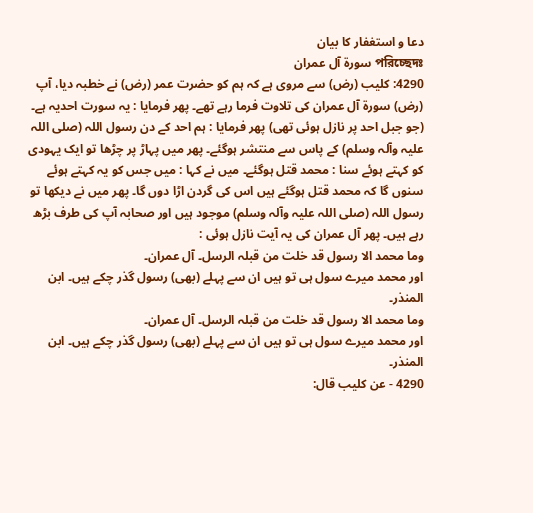دعا و استغفار کا بیان
পরিচ্ছেদঃ سورة آل عمران
4290: کلیب (رض) سے مروی ہے کہ ہم کو حضرت عمر (رض) نے خطبہ دیا، آپ (رض) سورة آل عمران کی تلاوت فرما رہے تھے۔ پھر فرمایا : یہ سورت احدیہ ہے۔ (جو جبل احد پر نازل ہوئی تھی) پھر فرمایا : ہم احد کے دن رسول اللہ (صلی اللہ علیہ وآلہ وسلم) کے پاس سے منتشر ہوگئے۔ پھر میں پہاڑ پر چڑھا تو ایک یہودی کو کہتے ہوئے سنا : محمد قتل ہوگئے۔ میں نے کہا : میں جس کو یہ کہتے ہوئے سنوں گا کہ محمد قتل ہوگئے ہیں اس کی گردن اڑا دوں گا۔ پھر میں نے دیکھا تو رسول اللہ (صلی اللہ علیہ وآلہ وسلم) موجود ہیں اور صحابہ آپ کی طرف بڑھ رہے ہیں۔ پھر آل عمران کی یہ آیت نازل ہوئی :
وما محمد الا رسول قد خلت من قبلہ الرسل۔ آل عمران۔
اور محمد میرے سول ہی تو ہیں ان سے پہلے (بھی) رسول گذر چکے ہیں۔ ابن المنذر۔
وما محمد الا رسول قد خلت من قبلہ الرسل۔ آل عمران۔
اور محمد میرے سول ہی تو ہیں ان سے پہلے (بھی) رسول گذر چکے ہیں۔ ابن المنذر۔
4290 - عن كليب قال: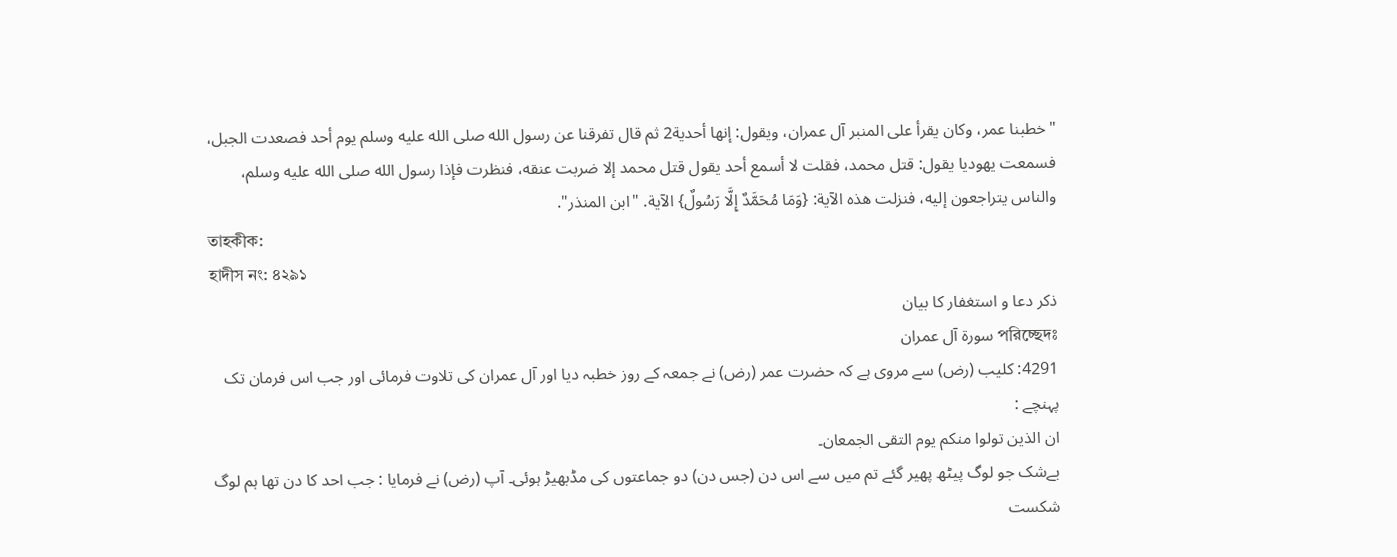"خطبنا عمر، وكان يقرأ على المنبر آل عمران، ويقول: إنها أحدية2 ثم قال تفرقنا عن رسول الله صلى الله عليه وسلم يوم أحد فصعدت الجبل، فسمعت يهوديا يقول: قتل محمد، فقلت لا أسمع أحد يقول قتل محمد إلا ضربت عنقه، فنظرت فإذا رسول الله صلى الله عليه وسلم، والناس يتراجعون إليه، فنزلت هذه الآية: {وَمَا مُحَمَّدٌ إِلَّا رَسُولٌ} الآية. "ابن المنذر".
তাহকীক:
হাদীস নং: ৪২৯১
ذکر دعا و استغفار کا بیان
পরিচ্ছেদঃ سورة آل عمران
4291: کلیب (رض) سے مروی ہے کہ حضرت عمر (رض) نے جمعہ کے روز خطبہ دیا اور آل عمران کی تلاوت فرمائی اور جب اس فرمان تک پہنچے :
ان الذین تولوا منکم یوم التقی الجمعان۔
بےشک جو لوگ پیٹھ پھیر گئے تم میں سے اس دن (جس دن) دو جماعتوں کی مڈبھیڑ ہوئی۔ آپ (رض) نے فرمایا : جب احد کا دن تھا ہم لوگ شکست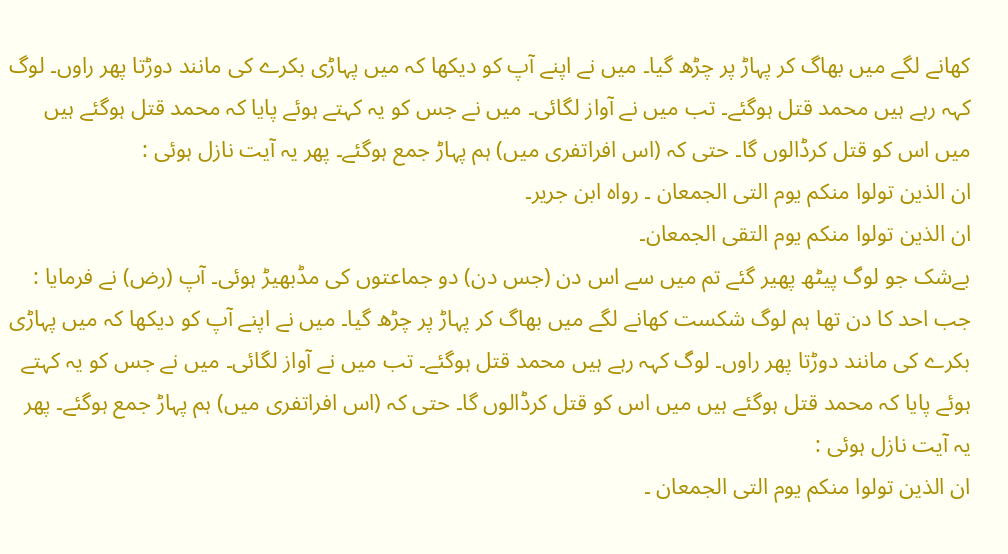کھانے لگے میں بھاگ کر پہاڑ پر چڑھ گیا۔ میں نے اپنے آپ کو دیکھا کہ میں پہاڑی بکرے کی مانند دوڑتا پھر راوں۔ لوگ کہہ رہے ہیں محمد قتل ہوگئے۔ تب میں نے آواز لگائی۔ میں نے جس کو یہ کہتے ہوئے پایا کہ محمد قتل ہوگئے ہیں میں اس کو قتل کرڈالوں گا۔ حتی کہ (اس افراتفری میں) ہم پہاڑ جمع ہوگئے۔ پھر یہ آیت نازل ہوئی :
ان الذین تولوا منکم یوم التی الجمعان ۔ رواہ ابن جریر۔
ان الذین تولوا منکم یوم التقی الجمعان۔
بےشک جو لوگ پیٹھ پھیر گئے تم میں سے اس دن (جس دن) دو جماعتوں کی مڈبھیڑ ہوئی۔ آپ (رض) نے فرمایا : جب احد کا دن تھا ہم لوگ شکست کھانے لگے میں بھاگ کر پہاڑ پر چڑھ گیا۔ میں نے اپنے آپ کو دیکھا کہ میں پہاڑی بکرے کی مانند دوڑتا پھر راوں۔ لوگ کہہ رہے ہیں محمد قتل ہوگئے۔ تب میں نے آواز لگائی۔ میں نے جس کو یہ کہتے ہوئے پایا کہ محمد قتل ہوگئے ہیں میں اس کو قتل کرڈالوں گا۔ حتی کہ (اس افراتفری میں) ہم پہاڑ جمع ہوگئے۔ پھر یہ آیت نازل ہوئی :
ان الذین تولوا منکم یوم التی الجمعان ۔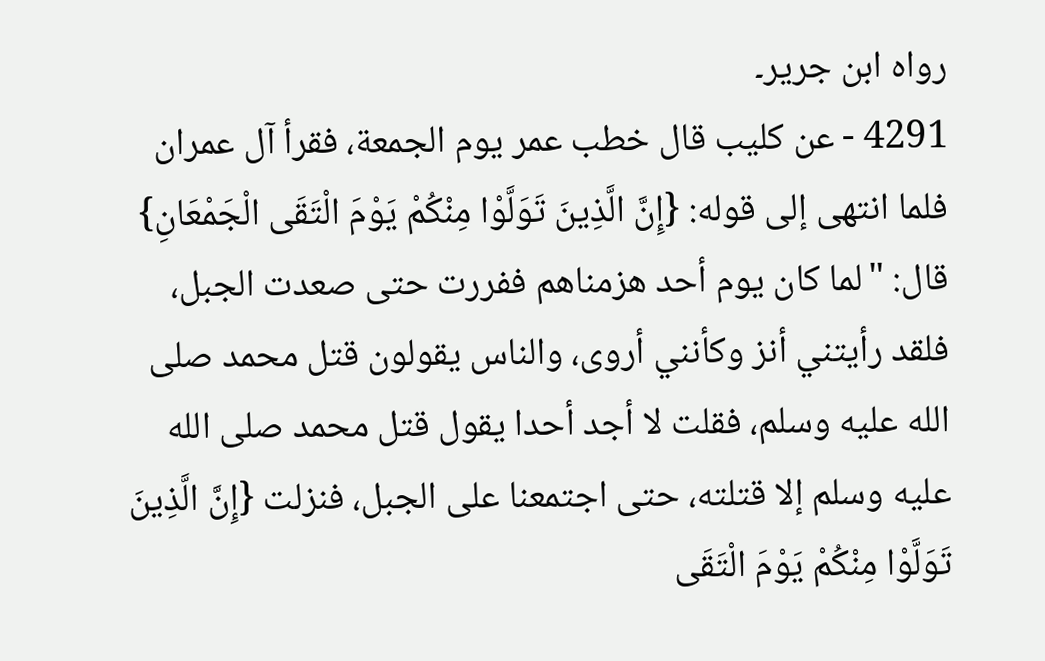رواہ ابن جریر۔
4291 - عن كليب قال خطب عمر يوم الجمعة، فقرأ آل عمران فلما انتهى إلى قوله: {إِنَّ الَّذِينَ تَوَلَّوْا مِنْكُمْ يَوْمَ الْتَقَى الْجَمْعَانِ} قال: "لما كان يوم أحد هزمناهم ففررت حتى صعدت الجبل، فلقد رأيتني أنز وكأنني أروى، والناس يقولون قتل محمد صلى الله عليه وسلم، فقلت لا أجد أحدا يقول قتل محمد صلى الله عليه وسلم إلا قتلته، حتى اجتمعنا على الجبل، فنزلت {إِنَّ الَّذِينَ تَوَلَّوْا مِنْكُمْ يَوْمَ الْتَقَى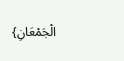الْجَمْعَانِ}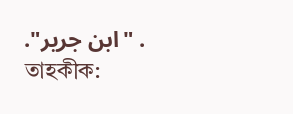. "ابن جرير".
তাহকীক: